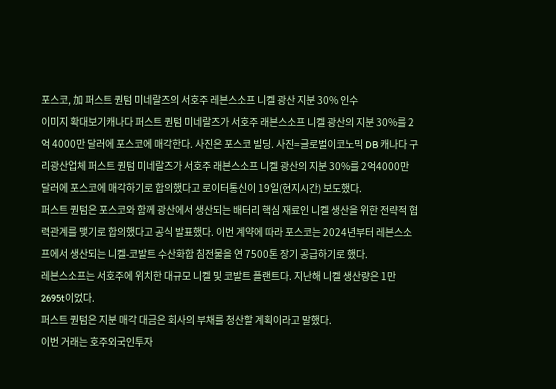포스코, 加 퍼스트 퀀텀 미네랄즈의 서호주 레븐스소프 니켈 광산 지분 30% 인수
이미지 확대보기캐나다 퍼스트 퀀텀 미네랄즈가 서호주 래븐스소프 니켈 광산의 지분 30%를 2억 4000만 달러에 포스코에 매각한다. 사진은 포스코 빌딩. 사진=글로벌이코노믹 DB 캐나다 구리광산업체 퍼스트 퀀텀 미네랄즈가 서호주 래븐스소프 니켈 광산의 지분 30%를 2억4000만 달러에 포스코에 매각하기로 합의했다고 로이터통신이 19일(현지시간) 보도했다.
퍼스트 퀀텀은 포스코와 함께 광산에서 생산되는 배터리 핵심 재료인 니켈 생산을 위한 전략적 협력관계를 맺기로 합의했다고 공식 발표했다. 이번 계약에 따라 포스코는 2024년부터 레븐스소프에서 생산되는 니켈-코발트 수산화합 침전물을 연 7500톤 장기 공급하기로 했다.
레븐스소프는 서호주에 위치한 대규모 니켈 및 코발트 플랜트다. 지난해 니켈 생산량은 1만2695t이었다.
퍼스트 퀀텀은 지분 매각 대금은 회사의 부채를 청산할 계획이라고 말했다.
이번 거래는 호주외국인투자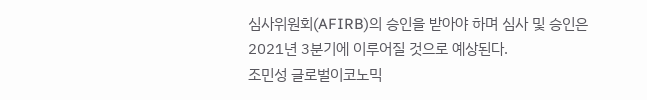심사위원회(AFIRB)의 승인을 받아야 하며 심사 및 승인은 2021년 3분기에 이루어질 것으로 예상된다.
조민성 글로벌이코노믹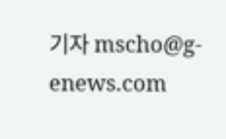기자 mscho@g-enews.com